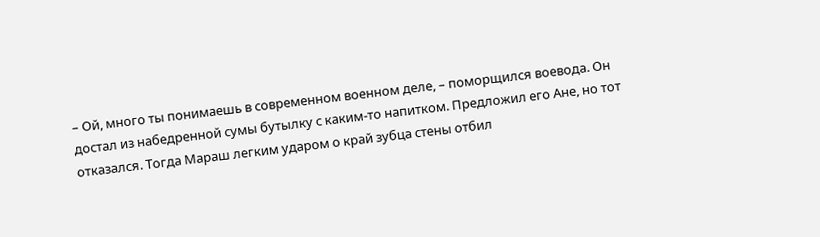– Ой, много ты понимаешь в современном военном деле, – поморщился воевода. Он достал из набедренной сумы бутылку с каким-то напитком. Предложил его Ане, но тот отказался. Тогда Мараш легким ударом о край зубца стены отбил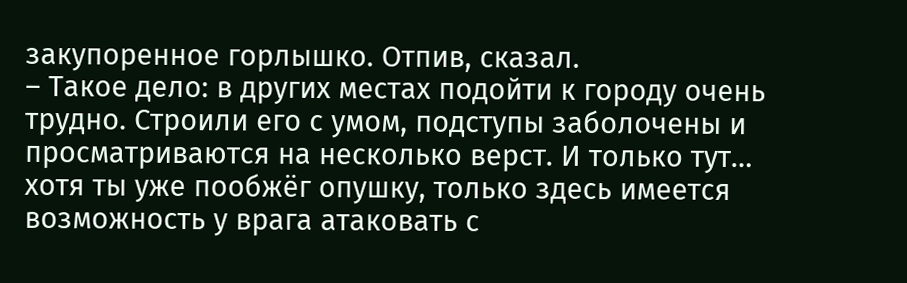закупоренное горлышко. Отпив, сказал.
– Такое дело: в других местах подойти к городу очень трудно. Строили его с умом, подступы заболочены и просматриваются на несколько верст. И только тут… хотя ты уже пообжёг опушку, только здесь имеется возможность у врага атаковать с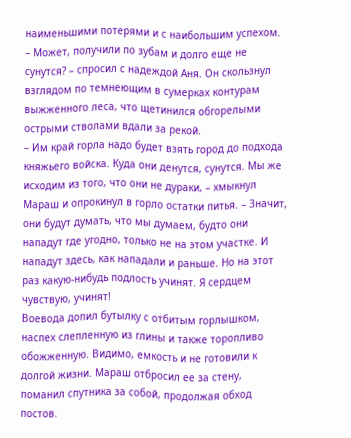наименьшими потерями и с наибольшим успехом.
– Может, получили по зубам и долго еще не сунутся? – спросил с надеждой Аня. Он скользнул взглядом по темнеющим в сумерках контурам выжженного леса, что щетинился обгорелыми острыми стволами вдали за рекой.
– Им край горла надо будет взять город до подхода княжьего войска. Куда они денутся, сунутся. Мы же исходим из того, что они не дураки, – хмыкнул Мараш и опрокинул в горло остатки питья. – Значит, они будут думать, что мы думаем, будто они нападут где угодно, только не на этом участке. И нападут здесь, как нападали и раньше. Но на этот раз какую-нибудь подлость учинят. Я сердцем чувствую, учинят!
Воевода допил бутылку с отбитым горлышком, наспех слепленную из глины и также торопливо обожженную. Видимо, емкость и не готовили к долгой жизни. Мараш отбросил ее за стену, поманил спутника за собой, продолжая обход постов.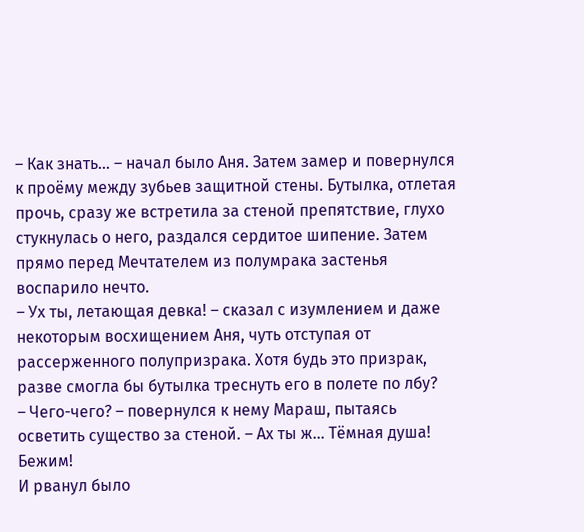– Как знать… – начал было Аня. Затем замер и повернулся к проёму между зубьев защитной стены. Бутылка, отлетая прочь, сразу же встретила за стеной препятствие, глухо стукнулась о него, раздался сердитое шипение. Затем прямо перед Мечтателем из полумрака застенья воспарило нечто.
– Ух ты, летающая девка! – сказал с изумлением и даже некоторым восхищением Аня, чуть отступая от рассерженного полупризрака. Хотя будь это призрак, разве смогла бы бутылка треснуть его в полете по лбу?
– Чего-чего? – повернулся к нему Мараш, пытаясь осветить существо за стеной. – Ах ты ж… Тёмная душа! Бежим!
И рванул было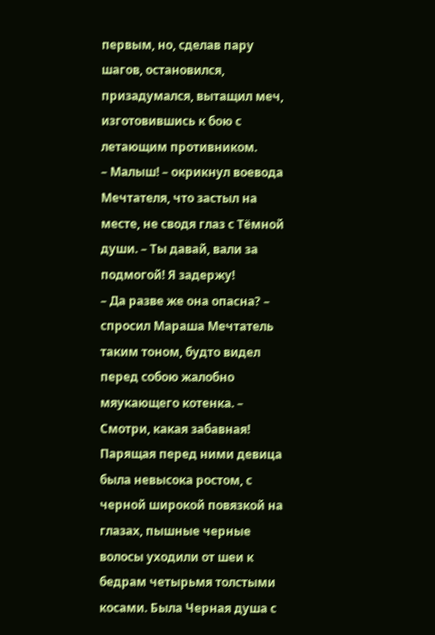первым, но, сделав пару шагов, остановился, призадумался, вытащил меч, изготовившись к бою с летающим противником.
– Малыш! – окрикнул воевода Мечтателя, что застыл на месте, не сводя глаз с Тёмной души. – Ты давай, вали за подмогой! Я задержу!
– Да разве же она опасна? – спросил Мараша Мечтатель таким тоном, будто видел перед собою жалобно мяукающего котенка. – Смотри, какая забавная!
Парящая перед ними девица была невысока ростом, с черной широкой повязкой на глазах, пышные черные волосы уходили от шеи к бедрам четырьмя толстыми косами. Была Черная душа с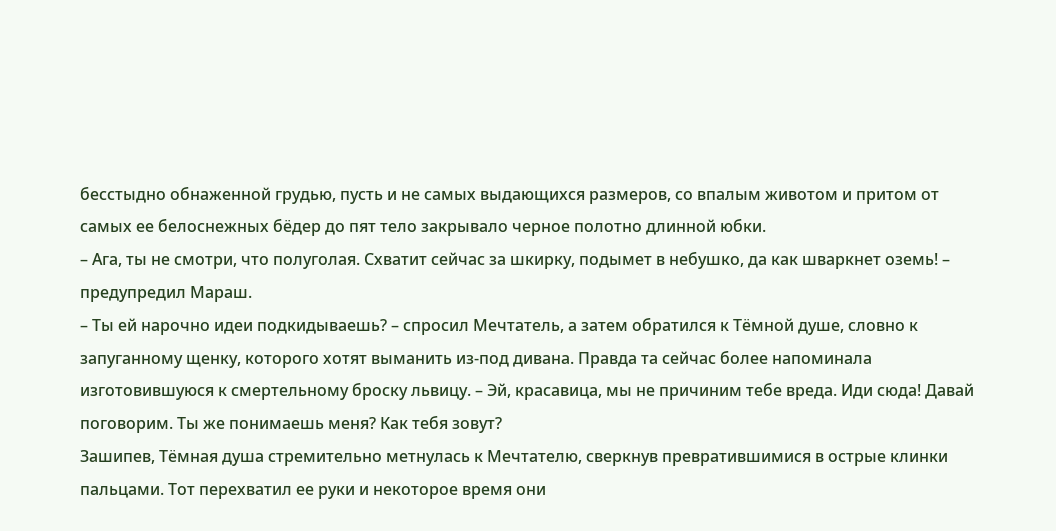бесстыдно обнаженной грудью, пусть и не самых выдающихся размеров, со впалым животом и притом от самых ее белоснежных бёдер до пят тело закрывало черное полотно длинной юбки.
– Ага, ты не смотри, что полуголая. Схватит сейчас за шкирку, подымет в небушко, да как шваркнет оземь! – предупредил Мараш.
– Ты ей нарочно идеи подкидываешь? – спросил Мечтатель, а затем обратился к Тёмной душе, словно к запуганному щенку, которого хотят выманить из-под дивана. Правда та сейчас более напоминала изготовившуюся к смертельному броску львицу. – Эй, красавица, мы не причиним тебе вреда. Иди сюда! Давай поговорим. Ты же понимаешь меня? Как тебя зовут?
Зашипев, Тёмная душа стремительно метнулась к Мечтателю, сверкнув превратившимися в острые клинки пальцами. Тот перехватил ее руки и некоторое время они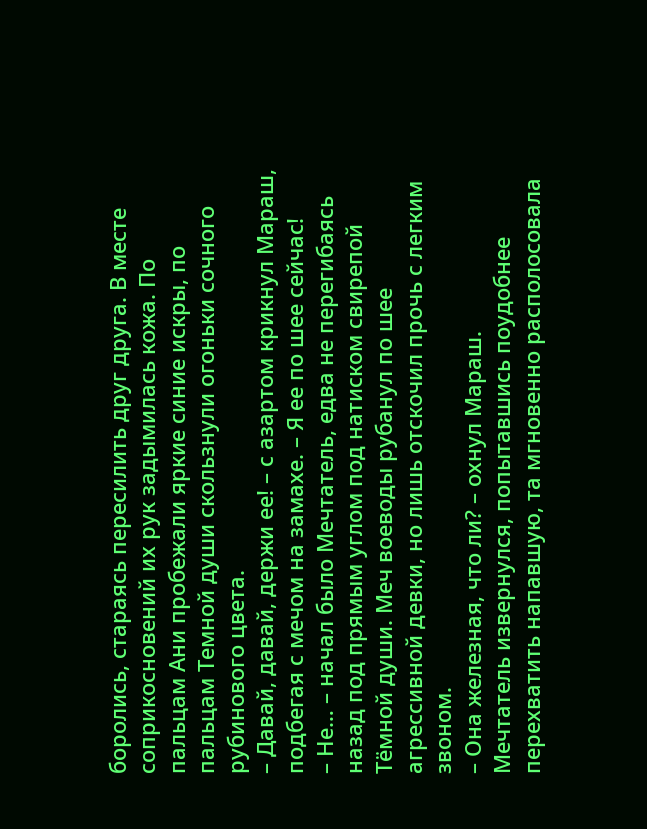боролись, стараясь пересилить друг друга. В месте соприкосновений их рук задымилась кожа. По пальцам Ани пробежали яркие синие искры, по пальцам Темной души скользнули огоньки сочного рубинового цвета.
– Давай, давай, держи ее! – с азартом крикнул Мараш, подбегая с мечом на замахе. – Я ее по шее сейчас!
– Не… – начал было Мечтатель, едва не перегибаясь назад под прямым углом под натиском свирепой Тёмной души. Меч воеводы рубанул по шее агрессивной девки, но лишь отскочил прочь с легким звоном.
– Она железная, что ли? – охнул Мараш.
Мечтатель извернулся, попытавшись поудобнее перехватить напавшую, та мгновенно располосовала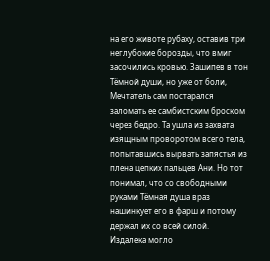на его животе рубаху, оставив три неглубокие борозды, что вмиг засочились кровью. Зашипев в тон Тёмной души, но уже от боли, Мечтатель сам постарался заломать ее самбистским броском через бедро. Та ушла из захвата изящным проворотом всего тела, попытавшись вырвать запястья из плена цепких пальцев Ани. Но тот понимал, что со свободными руками Тёмная душа враз нашинкует его в фарш и потому держал их со всей силой.
Издалека могло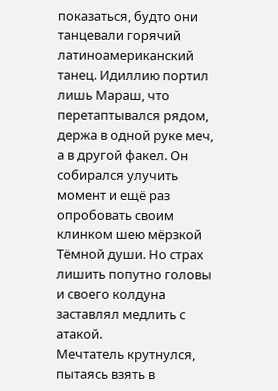показаться, будто они танцевали горячий латиноамериканский танец. Идиллию портил лишь Мараш, что перетаптывался рядом, держа в одной руке меч, а в другой факел. Он собирался улучить момент и ещё раз опробовать своим клинком шею мёрзкой Тёмной души. Но страх лишить попутно головы и своего колдуна заставлял медлить с атакой.
Мечтатель крутнулся, пытаясь взять в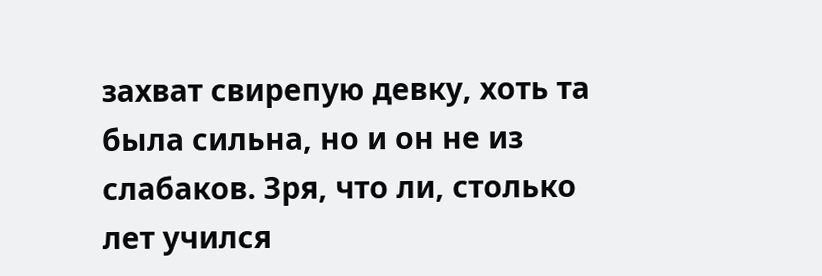захват свирепую девку, хоть та была сильна, но и он не из слабаков. Зря, что ли, столько лет учился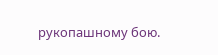рукопашному бою.